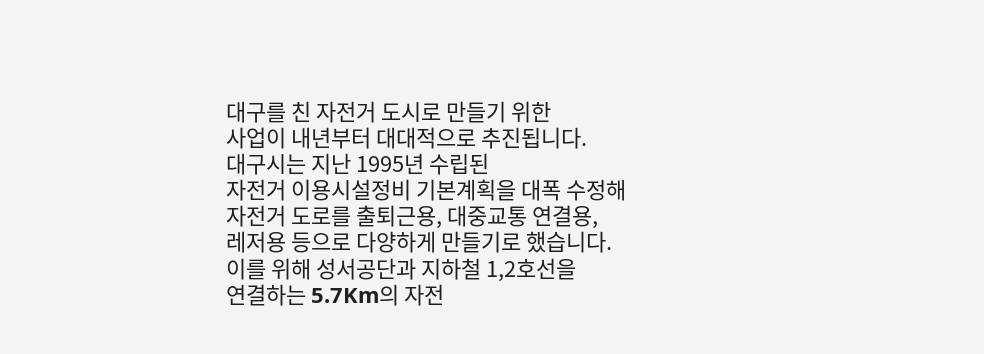대구를 친 자전거 도시로 만들기 위한
사업이 내년부터 대대적으로 추진됩니다.
대구시는 지난 1995년 수립된
자전거 이용시설정비 기본계획을 대폭 수정해
자전거 도로를 출퇴근용, 대중교통 연결용,
레저용 등으로 다양하게 만들기로 했습니다.
이를 위해 성서공단과 지하철 1,2호선을
연결하는 5.7Km의 자전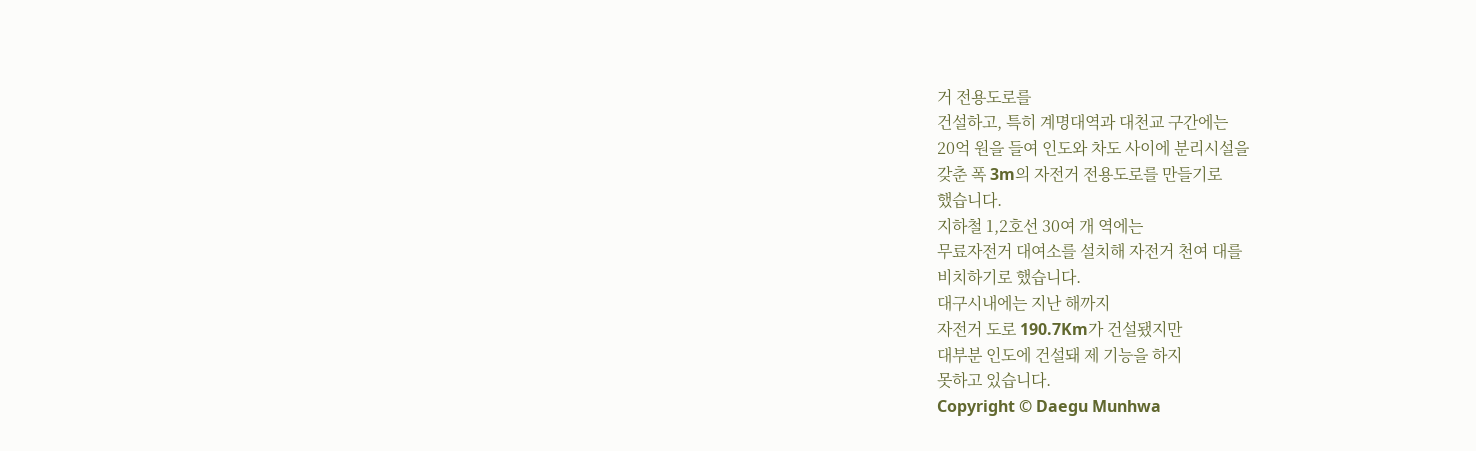거 전용도로를
건설하고, 특히 계명대역과 대천교 구간에는
20억 원을 들여 인도와 차도 사이에 분리시설을
갖춘 폭 3m의 자전거 전용도로를 만들기로
했습니다.
지하철 1,2호선 30여 개 역에는
무료자전거 대여소를 설치해 자전거 천여 대를
비치하기로 했습니다.
대구시내에는 지난 해까지
자전거 도로 190.7Km가 건설됐지만
대부분 인도에 건설돼 제 기능을 하지
못하고 있습니다.
Copyright © Daegu Munhwa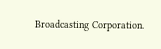Broadcasting Corporation.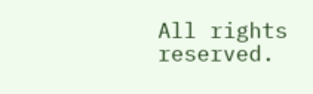All rights reserved.